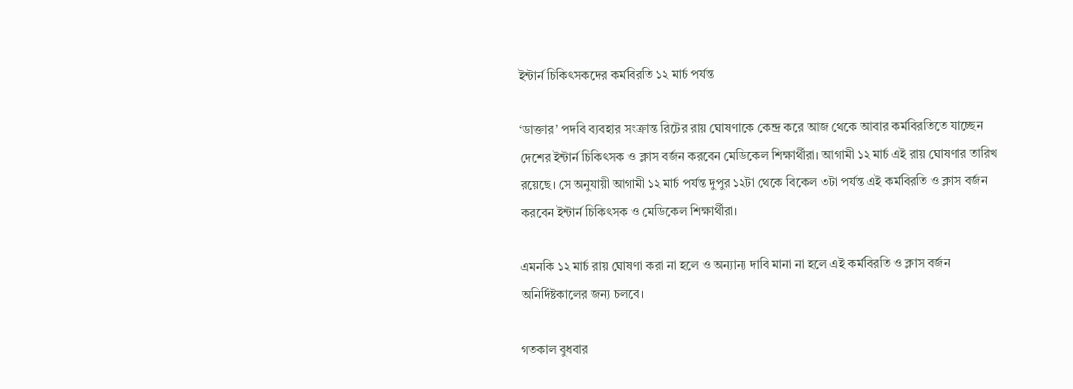ইন্টার্ন চিকিৎসকদের কর্মবিরতি ১২ মার্চ পর্যন্ত

‘ডাক্তার’ পদবি ব্যবহার সংক্রান্ত রিটের রায় ঘোষণাকে কেন্দ্র করে আজ থেকে আবার কর্মবিরতিতে যাচ্ছেন দেশের ইন্টার্ন চিকিৎসক ও ক্লাস বর্জন করবেন মেডিকেল শিক্ষার্থীরা। আগামী ১২ মার্চ এই রায় ঘোষণার তারিখ রয়েছে। সে অনুযায়ী আগামী ১২ মার্চ পর্যন্ত দুপুর ১২টা থেকে বিকেল ৩টা পর্যন্ত এই কর্মবিরতি ও ক্লাস বর্জন করবেন ইন্টার্ন চিকিৎসক ও মেডিকেল শিক্ষার্থীরা।

এমনকি ১২ মার্চ রায় ঘোষণা করা না হলে ও অন্যান্য দাবি মানা না হলে এই কর্মবিরতি ও ক্লাস বর্জন অনির্দিষ্টকালের জন্য চলবে।

গতকাল বুধবার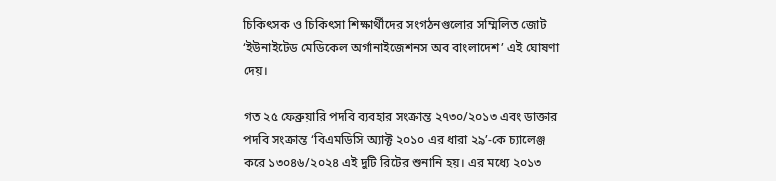চিকিৎসক ও চিকিৎসা শিক্ষার্থীদের সংগঠনগুলোর সম্মিলিত জোট ‘ইউনাইটেড মেডিকেল অর্গানাইজেশনস অব বাংলাদেশ’ এই ঘোষণা দেয়।

গত ২৫ ফেব্রুয়ারি পদবি ব্যবহার সংক্রান্ত ২৭৩০/২০১৩ এবং ডাক্তার পদবি সংক্রান্ত ‘বিএমডিসি অ্যাক্ট ২০১০ এর ধারা ২৯’-কে চ্যালেঞ্জ করে ১৩০৪৬/২০২৪ এই দুটি রিটের শুনানি হয়। এর মধ্যে ২০১৩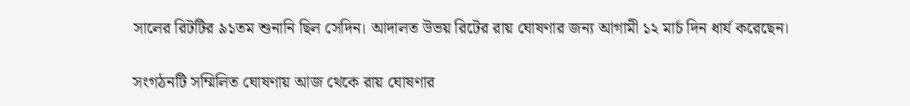সালের রিটটির ৯১তম শুনানি ছিল সেদিন। আদালত উভয় রিটের রায় ঘোষণার জন্য আগামী ১২ মার্চ দিন ধার্য করেছেন।

সংগঠনটি সম্মিলিত ঘোষণায় আজ থেকে রায় ঘোষণার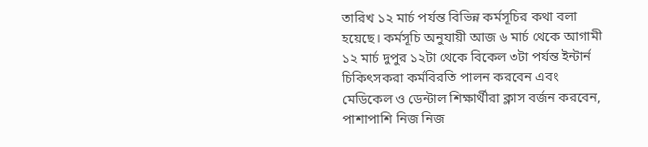তারিখ ১২ মার্চ পর্যন্ত বিভিন্ন কর্মসূচির কথা বলা হয়েছে। কর্মসূচি অনুযায়ী আজ ৬ মার্চ থেকে আগামী ১২ মার্চ দুপুর ১২টা থেকে বিকেল ৩টা পর্যন্ত ইন্টার্ন চিকিৎসকরা কর্মবিরতি পালন করবেন এবং মেডিকেল ও ডেন্টাল শিক্ষার্থীরা ক্লাস বর্জন করবেন, পাশাপাশি নিজ নিজ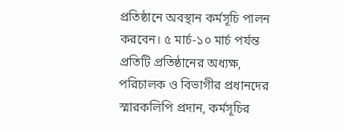প্রতিষ্ঠানে অবস্থান কর্মসূচি পালন করবেন। ৫ মার্চ-১০ মার্চ পর্যন্ত প্রতিটি প্রতিষ্ঠানের অধ্যক্ষ, পরিচালক ও বিভাগীর প্রধানদের স্মারকলিপি প্রদান, কর্মসূচির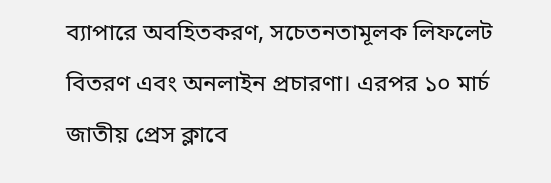ব্যাপারে অবহিতকরণ, সচেতনতামূলক লিফলেট বিতরণ এবং অনলাইন প্রচারণা। এরপর ১০ মার্চ জাতীয় প্রেস ক্লাবে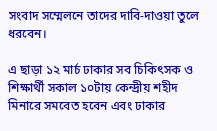সংবাদ সম্মেলনে তাদের দাবি-দাওয়া তুলে ধরবেন।

এ ছাড়া ১২ মার্চ ঢাকার সব চিকিৎসক ও শিক্ষার্থী সকাল ১০টায় কেন্দ্রীয় শহীদ মিনারে সমবেত হবেন এবং ঢাকার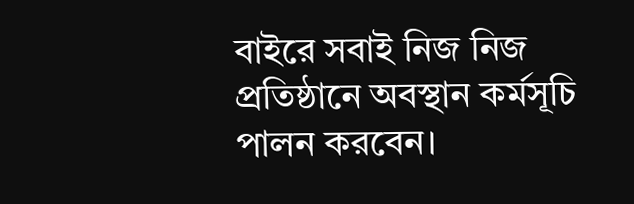বাইরে সবাই নিজ নিজ প্রতিষ্ঠানে অবস্থান কর্মসূচি পালন করবেন।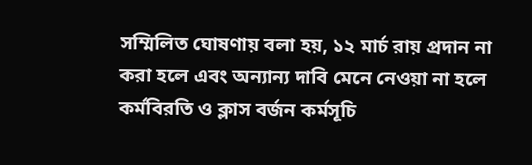সম্মিলিত ঘোষণায় বলা হয়, ১২ মার্চ রায় প্রদান না করা হলে এবং অন্যান্য দাবি মেনে নেওয়া না হলে কর্মবিরতি ও ক্লাস বর্জন কর্মসূচি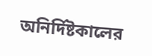অনির্দিষ্টকালের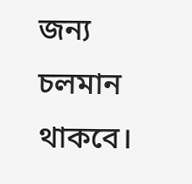জন্য চলমান থাকবে।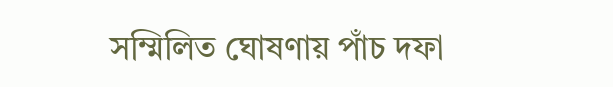সম্মিলিত ঘোষণায় পাঁচ দফা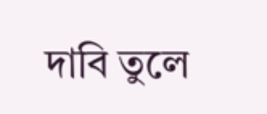দাবি তুলে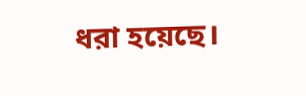ধরা হয়েছে।